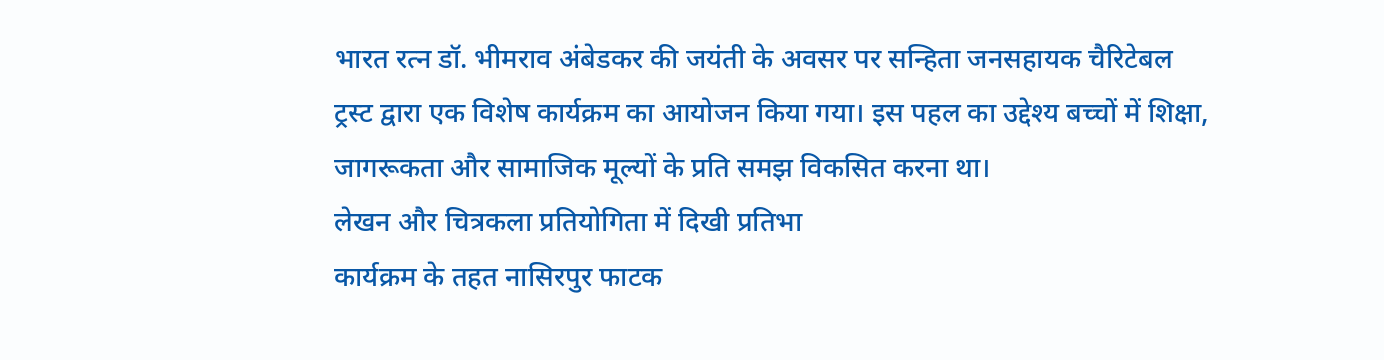भारत रत्न डॉ. भीमराव अंबेडकर की जयंती के अवसर पर सन्हिता जनसहायक चैरिटेबल ट्रस्ट द्वारा एक विशेष कार्यक्रम का आयोजन किया गया। इस पहल का उद्देश्य बच्चों में शिक्षा, जागरूकता और सामाजिक मूल्यों के प्रति समझ विकसित करना था।
लेखन और चित्रकला प्रतियोगिता में दिखी प्रतिभा
कार्यक्रम के तहत नासिरपुर फाटक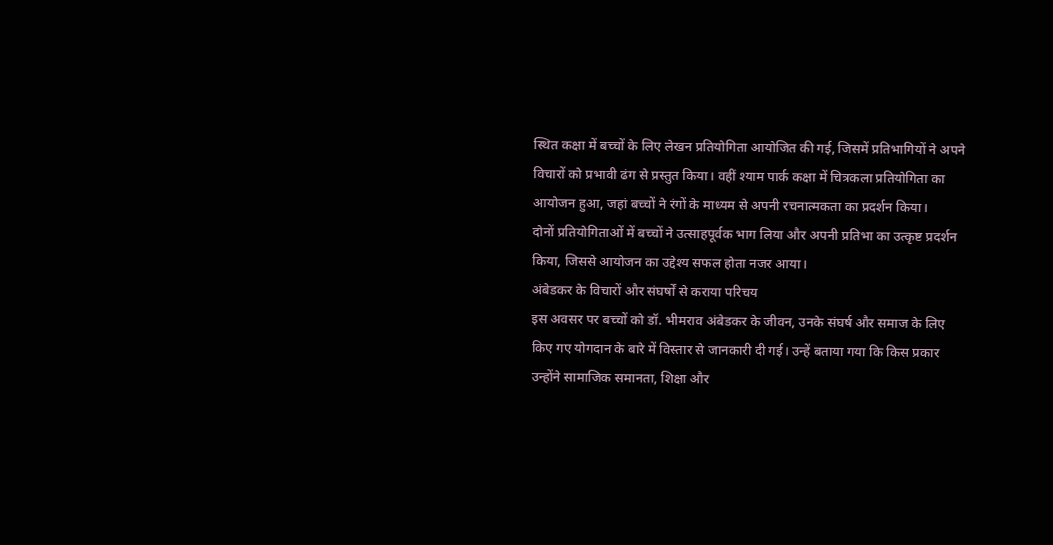स्थित कक्षा में बच्चों के लिए लेखन प्रतियोगिता आयोजित की गई, जिसमें प्रतिभागियों ने अपने विचारों को प्रभावी ढंग से प्रस्तुत किया। वहीं श्याम पार्क कक्षा में चित्रकला प्रतियोगिता का आयोजन हुआ, जहां बच्चों ने रंगों के माध्यम से अपनी रचनात्मकता का प्रदर्शन किया।
दोनों प्रतियोगिताओं में बच्चों ने उत्साहपूर्वक भाग लिया और अपनी प्रतिभा का उत्कृष्ट प्रदर्शन किया, जिससे आयोजन का उद्देश्य सफल होता नजर आया।
अंबेडकर के विचारों और संघर्षों से कराया परिचय
इस अवसर पर बच्चों को डॉ. भीमराव अंबेडकर के जीवन, उनके संघर्ष और समाज के लिए किए गए योगदान के बारे में विस्तार से जानकारी दी गई। उन्हें बताया गया कि किस प्रकार उन्होंने सामाजिक समानता, शिक्षा और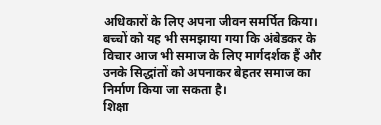अधिकारों के लिए अपना जीवन समर्पित किया।
बच्चों को यह भी समझाया गया कि अंबेडकर के विचार आज भी समाज के लिए मार्गदर्शक हैं और उनके सिद्धांतों को अपनाकर बेहतर समाज का निर्माण किया जा सकता है।
शिक्षा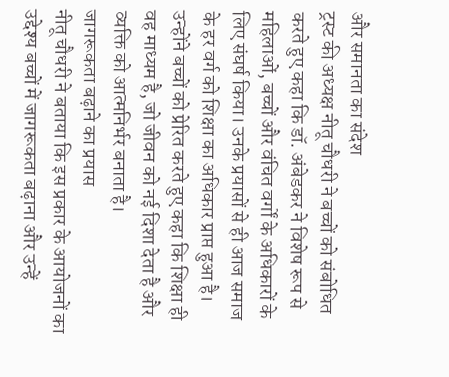और समानता का संदेश
ट्रस्ट की अध्यक्ष नीतू चौधरी ने बच्चों को संबोधित करते हुए कहा कि डॉ. अंबेडकर ने विशेष रूप से महिलाओं, बच्चों और वंचित वर्गों के अधिकारों के लिए संघर्ष किया। उनके प्रयासों से ही आज समाज के हर वर्ग को शिक्षा का अधिकार प्राप्त हुआ है।
उन्होंने बच्चों को प्रेरित करते हुए कहा कि शिक्षा ही वह माध्यम है, जो जीवन को नई दिशा देता है और व्यक्ति को आत्मनिर्भर बनाता है।
जागरूकता बढ़ाने का प्रयास
नीतू चौधरी ने बताया कि इस प्रकार के आयोजनों का उद्देश्य बच्चों में जागरूकता बढ़ाना और उन्हें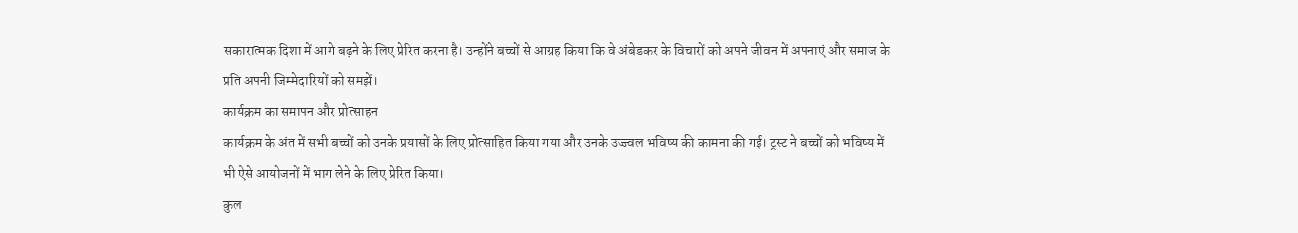सकारात्मक दिशा में आगे बढ़ने के लिए प्रेरित करना है। उन्होंने बच्चों से आग्रह किया कि वे अंबेडकर के विचारों को अपने जीवन में अपनाएं और समाज के प्रति अपनी जिम्मेदारियों को समझें।
कार्यक्रम का समापन और प्रोत्साहन
कार्यक्रम के अंत में सभी बच्चों को उनके प्रयासों के लिए प्रोत्साहित किया गया और उनके उज्ज्वल भविष्य की कामना की गई। ट्रस्ट ने बच्चों को भविष्य में भी ऐसे आयोजनों में भाग लेने के लिए प्रेरित किया।
कुल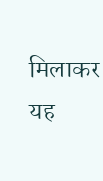मिलाकर यह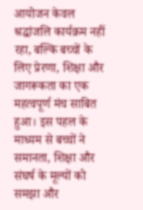आयोजन केवल श्रद्धांजलि कार्यक्रम नहीं रहा, बल्कि बच्चों के लिए प्रेरणा, शिक्षा और जागरूकता का एक महत्वपूर्ण मंच साबित हुआ। इस पहल के माध्यम से बच्चों ने समानता, शिक्षा और संघर्ष के मूल्यों को समझा और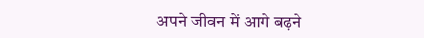अपने जीवन में आगे बढ़ने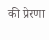की प्रेरणा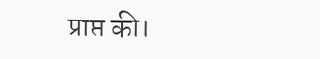प्राप्त की।